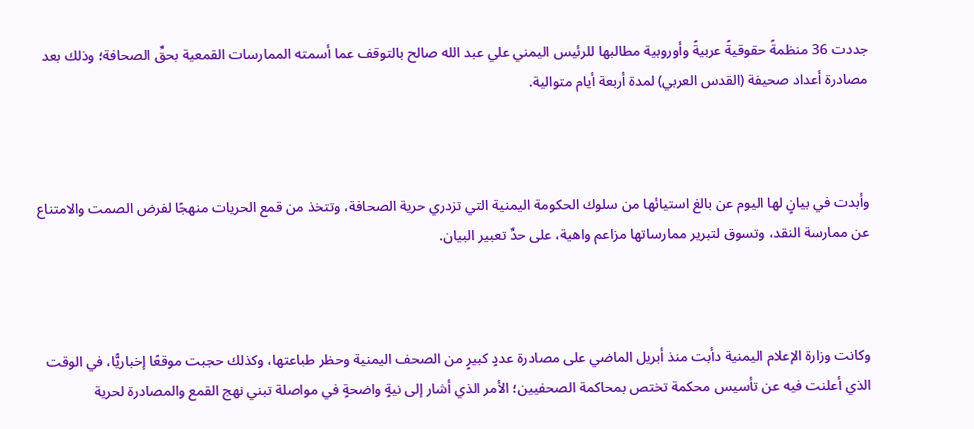جددت 36 منظمةً حقوقيةً عربيةً وأوروبية مطالبها للرئيس اليمني علي عبد الله صالح بالتوقف عما أسمته الممارسات القمعية بحقِّ الصحافة؛ وذلك بعد مصادرة أعداد صحيفة (القدس العربي) لمدة أربعة أيام متوالية.



وأبدت في بيانٍ لها اليوم عن بالغ استيائها من سلوك الحكومة اليمنية التي تزدري حرية الصحافة، وتتخذ من قمع الحريات منهجًا لفرض الصمت والامتناع عن ممارسة النقد، وتسوق لتبرير ممارساتها مزاعم واهية، على حدِّ تعبير البيان.



وكانت وزارة الإعلام اليمنية دأبت منذ أبريل الماضي على مصادرة عددٍ كبيرٍ من الصحف اليمنية وحظر طباعتها، وكذلك حجبت موقعًا إخباريًّا، في الوقت الذي أعلنت فيه عن تأسيس محكمة تختص بمحاكمة الصحفيين؛ الأمر الذي أشار إلى نيةٍ واضحةٍ في مواصلة تبني نهج القمع والمصادرة لحرية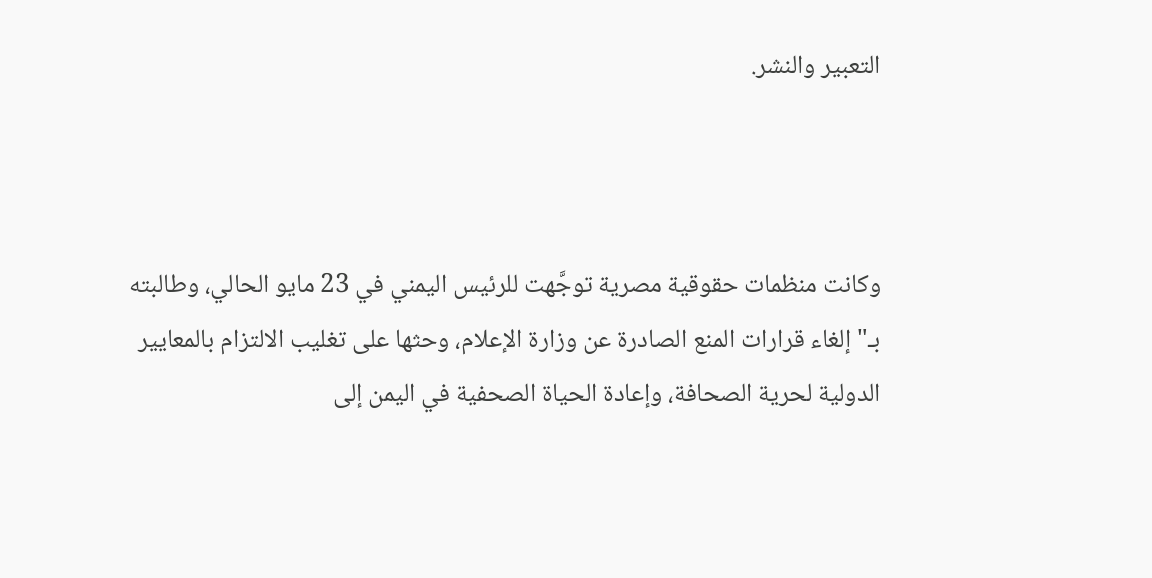التعبير والنشر.



وكانت منظمات حقوقية مصرية توجَّهت للرئيس اليمني في 23 مايو الحالي، وطالبته بـ"إلغاء قرارات المنع الصادرة عن وزارة الإعلام، وحثها على تغليب الالتزام بالمعايير الدولية لحرية الصحافة، وإعادة الحياة الصحفية في اليمن إلى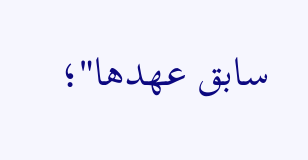سابق عهدها"؛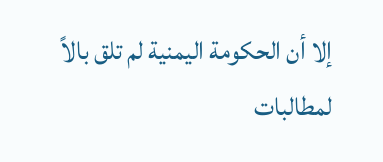إلا أن الحكومة اليمنية لم تلق بالاً لمطالبات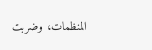المنظمات، وضربت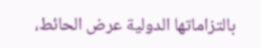بالتزاماتها الدولية عرض الحائط،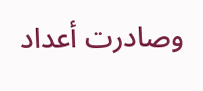وصادرت أعداد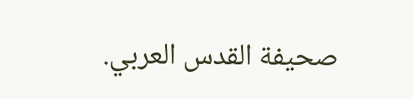صحيفة القدس العربي.